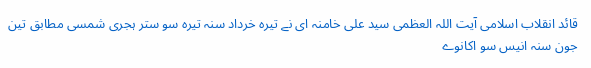قائد انقلاب اسلامی آيت اللہ العظمی سید علی خامنہ ای نے تیرہ خرداد سنہ تیرہ سو ستر ہجری شمسی مطابق تین جون سنہ انیس سو اکانوے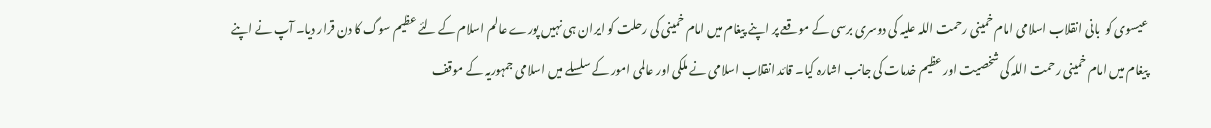عیسوی کو  بانی انقلاب اسلامی امام خمینی رحمت اللہ علیہ کی دوسری برسی کے موقعے پر اپنے پیغام میں امام خمینی کی رحلت کو ایران ہی نہیں پورے عالم اسلام کے لئے عظیم سوگ کا دن قرار دیا۔ آپ نے اپنے پیغام میں امام خمینی رحمت اللہ کی شخصیت اور عظیم خدمات کی جانب اشارہ کیا۔ قائد انقلاب اسلامی نے ملکی اور عالمی امور کے سلسلے میں اسلامی جمہوریہ کے موقف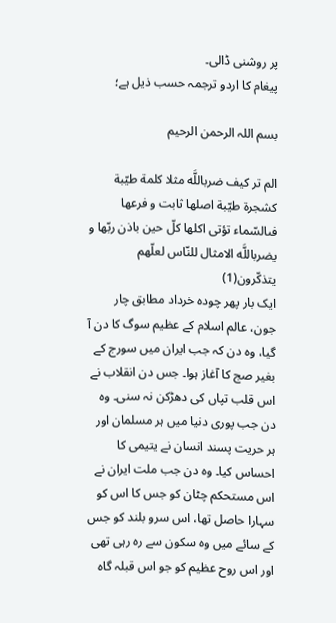پر روشنی ڈالی۔
پیغام کا اردو ترجمہ حسب ذیل ہے؛

بسم اللہ الرحمن الرحیم

الم تر كيف ضرباللَّه مثلا كلمة طيّبة كشجرة طيّبة اصلها ثابت و فرعها فىالسّماء تؤتى اكلها كلّ حين باذن ربّها و يضرباللَّه الامثال للنّاس لعلّهم يتذكّرون(1)
ایک بار پھر چودہ خرداد مطابق چار جون، عالم اسلام کے عظیم سوگ کا دن آ گیا، وہ دن کہ جب ایران میں سورج کے بغیر صج کا آغاز ہوا۔ جس دن انقلاب نے اس قلب تپاں کی دھڑکن نہ سنی۔ وہ دن جب پوری دنیا میں ہر مسلمان اور ہر حریت پسند انسان نے یتیمی کا احساس کیا۔ وہ دن جب ملت ایران نے اس مستحکم چٹان کو جس کا اس کو سہارا حاصل تھا، اس سرو بلند کو جس کے سائے میں وہ سکون سے رہ رہی تھی اور اس روح عظیم کو جو اس قبلہ گاہ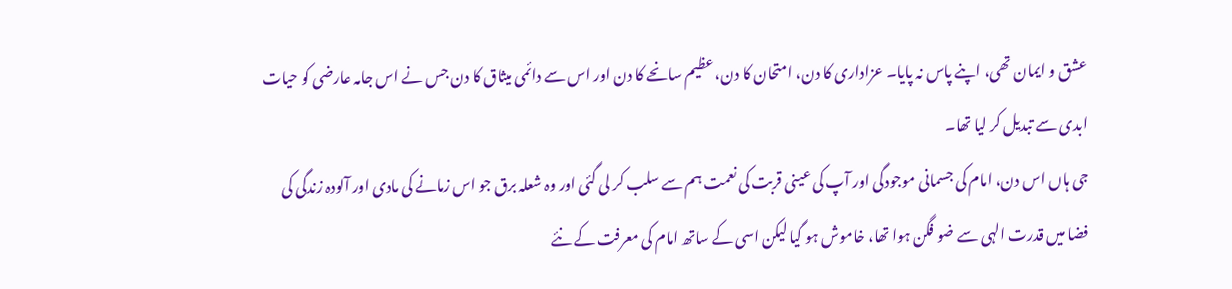عشق و ایمان تھی، اپنے پاس نہ پایا۔ عزاداری کا دن، امتحان کا دن، عظیم سانحے کا دن اور اس سے دائمی میثاق کا دن جس نے اس جامہ عارضی کو حیات ابدی سے تبدیل کر لیا تھا۔
جی ہاں اس دن، امام کی جسمانی موجودگی اور آپ کی عینی قربت کی نعمت ہم سے سلب کر لی گئی اور وہ شعلہ برق جو اس زمانے کی مادی اور آلودہ زندگی کی فضا میں قدرت الہی سے ضو فگن ہوا تھا، خاموش ہو گیا لیکن اسی کے ساتھ امام کی معرفت کے نئے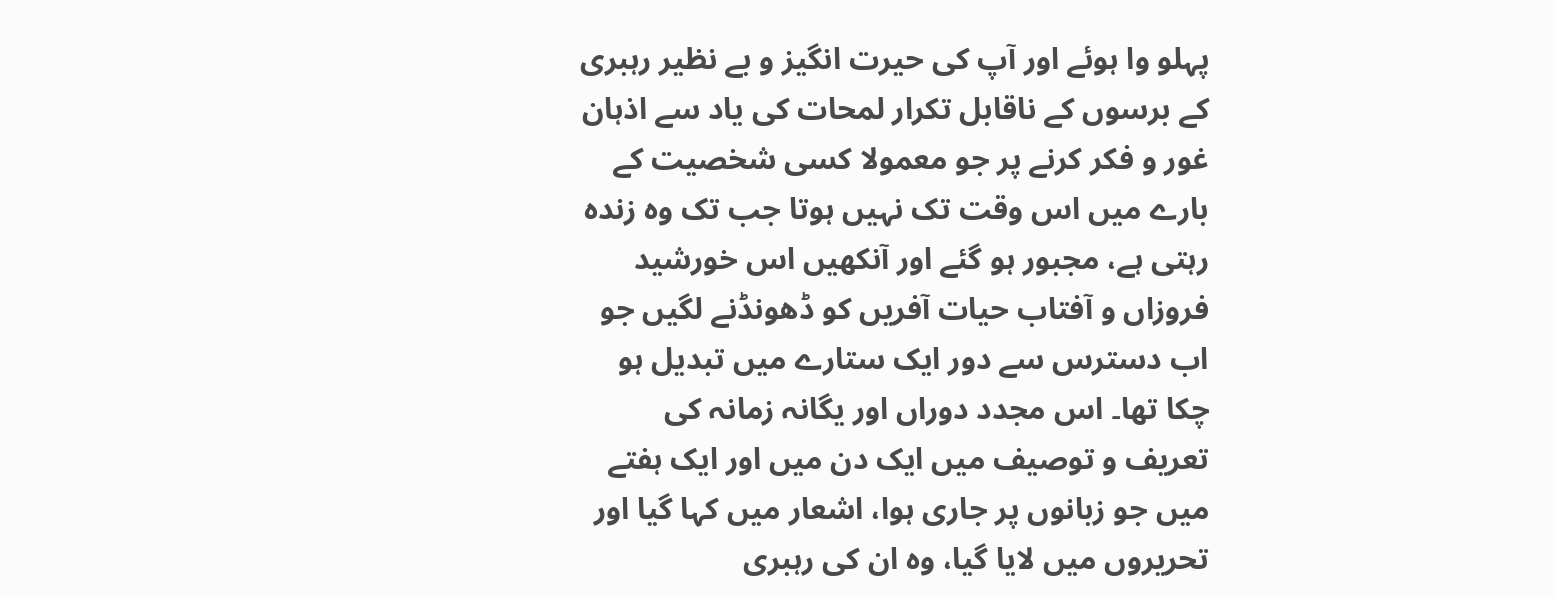پہلو وا ہوئے اور آپ کی حیرت انگیز و بے نظیر رہبری کے برسوں کے ناقابل تکرار لمحات کی یاد سے اذہان غور و فکر کرنے پر جو معمولا کسی شخصیت کے بارے میں اس وقت تک نہیں ہوتا جب تک وہ زندہ رہتی ہے، مجبور ہو گئے اور آنکھیں اس خورشید فروزاں و آفتاب حیات آفریں کو ڈھونڈنے لگیں جو اب دسترس سے دور ایک ستارے میں تبدیل ہو چکا تھا۔ اس مجدد دوراں اور یگانہ زمانہ کی تعریف و توصیف میں ایک دن میں اور ایک ہفتے میں جو زبانوں پر جاری ہوا، اشعار میں کہا گیا اور تحریروں میں لایا گیا، وہ ان کی رہبری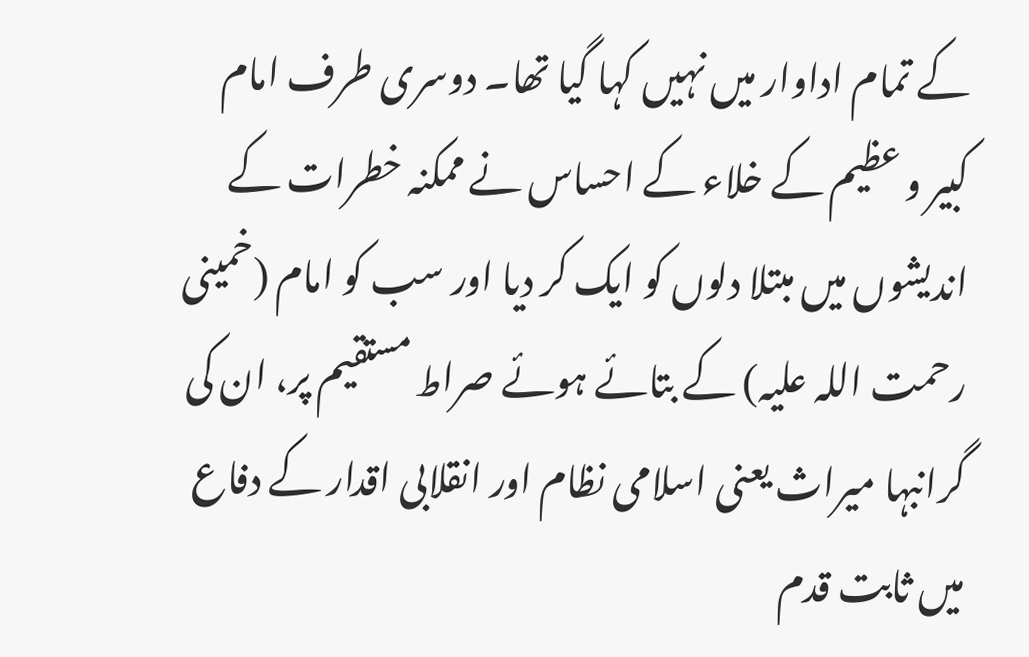کے تمام اداوار میں نہیں کہا گیا تھا۔ دوسری طرف امام کبیر و عظیم کے خلاء کے احساس نے ممکنہ خطرات کے اندیشوں میں مبتلا دلوں کو ایک کر دیا اور سب کو امام (خمینی رحمت اللہ علیہ) کے بتائے ہوئے صراط مستقیم پر، ان کی گرانبہا میراث یعنی اسلامی نظام اور انقلابی اقدار کے دفاع میں ثابت قدم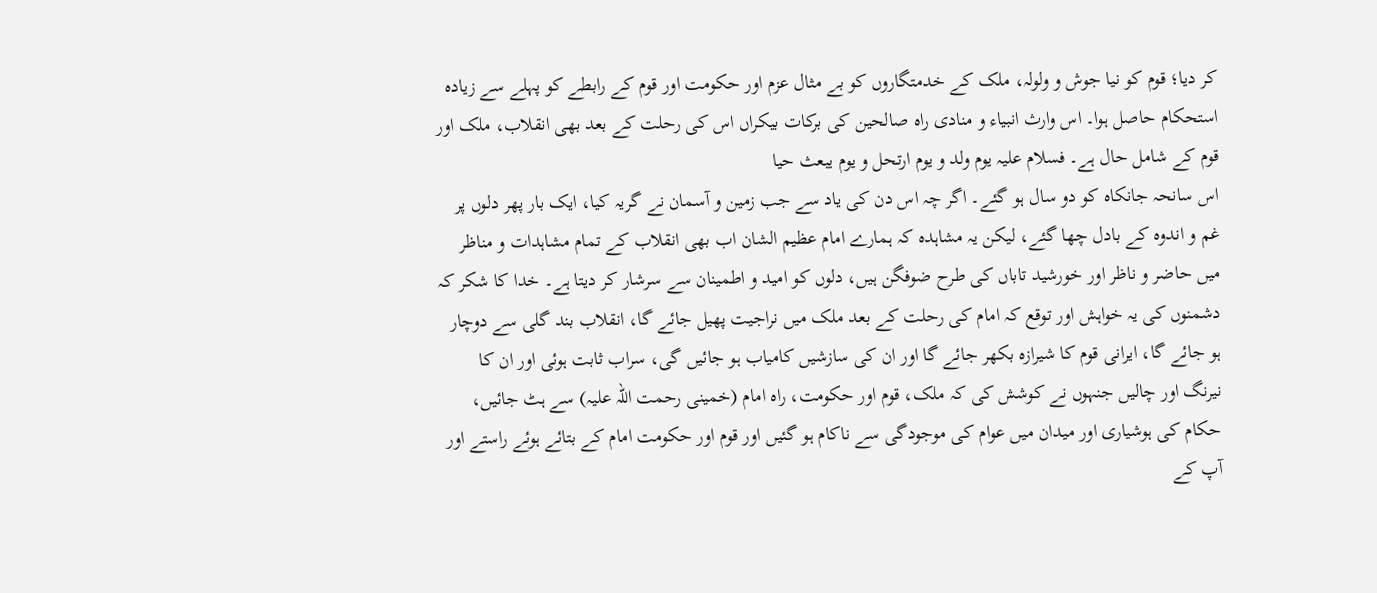کر دیا؛ قوم کو نیا جوش و ولولہ، ملک کے خدمتگاروں کو بے مثال عزم اور حکومت اور قوم کے رابطے کو پہلے سے زیادہ استحکام حاصل ہوا۔ اس وارث انبیاء و منادی راہ صالحین کی برکات بیکراں اس کی رحلت کے بعد بھی انقلاب، ملک اور قوم کے شامل حال ہے۔ فسلام علیہ یوم ولد و یوم ارتحل و یوم یبعث حیا
اس سانحہ جانکاہ کو دو سال ہو گئے۔ اگر چہ اس دن کی یاد سے جب زمین و آسمان نے گریہ کیا، ایک بار پھر دلوں پر غم و اندوہ کے بادل چھا گئے، لیکن یہ مشاہدہ کہ ہمارے امام عظیم الشان اب بھی انقلاب کے تمام مشاہدات و مناظر میں حاضر و ناظر اور خورشید تاباں کی طرح ضوفگن ہیں، دلوں کو امید و اطمینان سے سرشار کر دیتا ہے۔ خدا کا شکر کہ دشمنوں کی یہ خواہش اور توقع کہ امام کی رحلت کے بعد ملک میں نراجیت پھیل جائے گا، انقلاب بند گلی سے دوچار ہو جائے گا، ایرانی قوم کا شیرازہ بکھر جائے گا اور ان کی سازشیں کامیاب ہو جائیں گی، سراب ثابت ہوئی اور ان کا نیرنگ اور چالیں جنہوں نے کوشش کی کہ ملک، قوم اور حکومت، راہ امام (خمینی رحمت اللہ علیہ) سے ہٹ جائیں، حکام کی ہوشیاری اور میدان میں عوام کی موجودگی سے ناکام ہو گئیں اور قوم اور حکومت امام کے بتائے ہوئے راستے اور آپ کے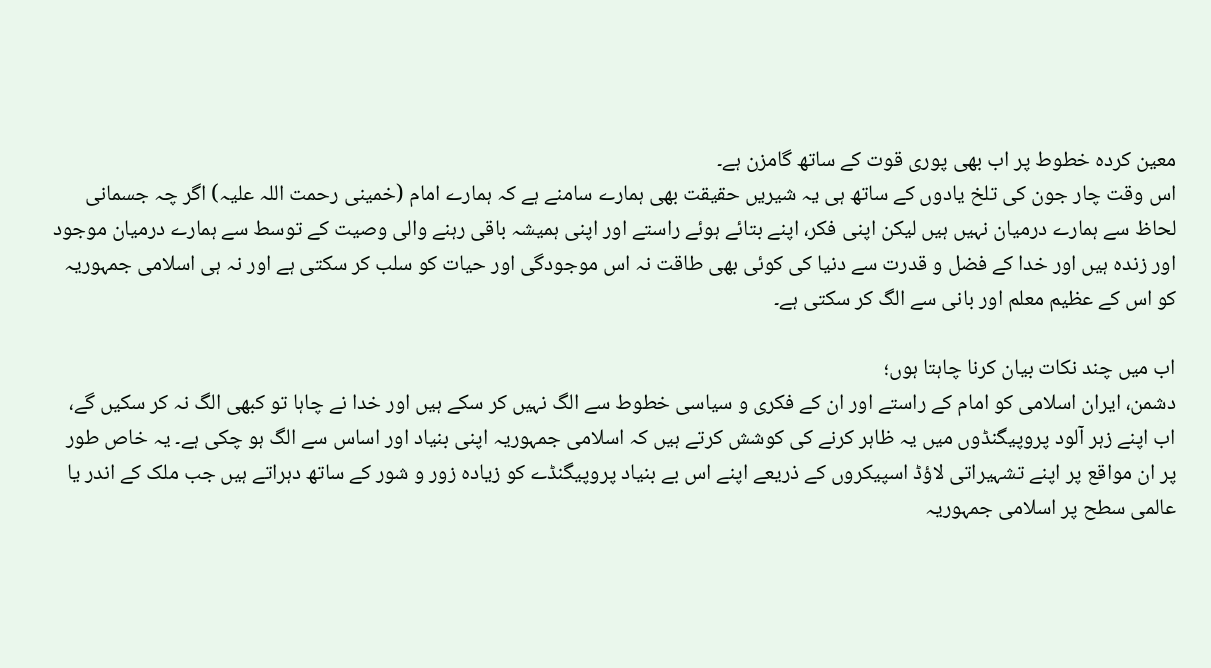معین کردہ خطوط پر اب بھی پوری قوت کے ساتھ گامزن ہے۔
اس وقت چار جون کی تلخ یادوں کے ساتھ ہی یہ شیریں حقیقت بھی ہمارے سامنے ہے کہ ہمارے امام (خمینی رحمت اللہ علیہ) اگر چہ جسمانی لحاظ سے ہمارے درمیان نہیں ہیں لیکن اپنی فکر، اپنے بتائے ہوئے راستے اور اپنی ہمیشہ باقی رہنے والی وصیت کے توسط سے ہمارے درمیان موجود اور زندہ ہیں اور خدا کے فضل و قدرت سے دنیا کی کوئی بھی طاقت نہ اس موجودگی اور حیات کو سلب کر سکتی ہے اور نہ ہی اسلامی جمہوریہ کو اس کے عظیم معلم اور بانی سے الگ کر سکتی ہے۔

اب میں چند نکات بیان کرنا چاہتا ہوں؛
دشمن، ایران اسلامی کو امام کے راستے اور ان کے فکری و سیاسی خطوط سے الگ نہیں کر سکے ہیں اور خدا نے چاہا تو کبھی الگ نہ کر سکیں گے، اب اپنے زہر آلود پروپیگنڈوں میں یہ ظاہر کرنے کی کوشش کرتے ہیں کہ اسلامی جمہوریہ اپنی بنیاد اور اساس سے الگ ہو چکی ہے۔ یہ خاص طور پر ان مواقع پر اپنے تشہیراتی لاؤڈ اسپیکروں کے ذریعے اپنے اس بے بنیاد پروپیگنڈے کو زیادہ زور و شور کے ساتھ دہراتے ہیں جب ملک کے اندر یا عالمی سطح پر اسلامی جمہوریہ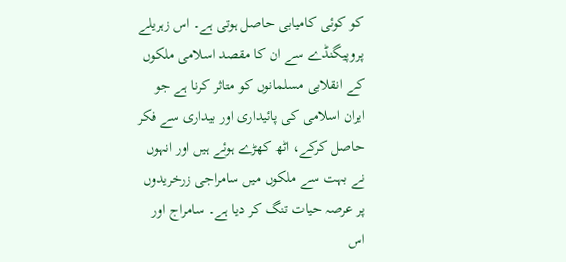کو کوئی کامیابی حاصل ہوتی ہے۔ اس زہریلے پروپیگنڈے سے ان کا مقصد اسلامی ملکوں کے انقلابی مسلمانوں کو متاثر کرنا ہے جو ایران اسلامی کی پائیداری اور بیداری سے فکر حاصل کرکے، اٹھ کھڑے ہوئے ہیں اور انہوں نے بہت سے ملکوں میں سامراجی زرخریدوں پر عرصہ حیات تنگ کر دیا ہے۔ سامراج اور اس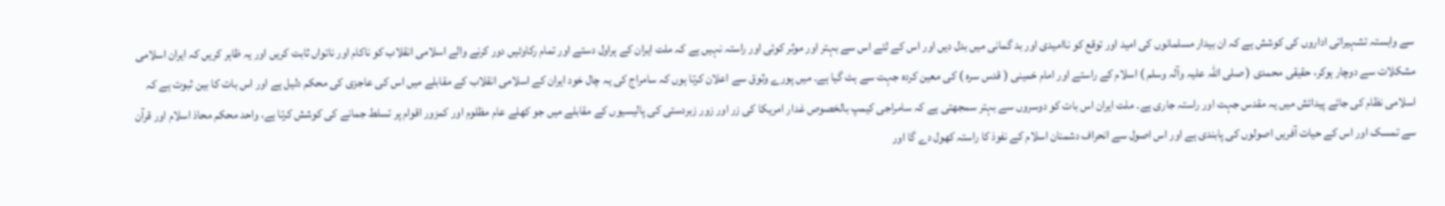سے وابستہ تشہیراتی اداروں کی کوشش ہے کہ ان بیدار مسلمانوں کی امید اور توقع کو ناامیدی اور بد گمانی میں بدل دیں اور اس کے لئے اس سے بہتر اور موثر کوئی اور راستہ نہیں ہے کہ ملت ایران کے ہراول دستے اور تمام رکاوٹیں دور کرنے والے اسلامی انقلاب کو ناکام اور ناتواں ثابت کریں اور یہ ظاہر کریں کہ ایران اسلامی مشکلات سے دوچار ہوکر، حقیقی محمدی ( صلی اللہ علیہ وآلہ وسلم ) اسلام کے راستے اور امام خمینی ( قدس سرہ ) کی معین کردہ جہت سے ہٹ گیا ہے۔ میں پورے وثوق سے اعلان کرتا ہوں کہ سامراج کی یہ چال خود ایران کے اسلامی انقلاب کے مقابلے میں اس کی عاجزی کی محکم دلیل ہے اور اس بات کا بین ثبوت ہے کہ اسلامی نظام کی جائے پیدائش میں یہ مقدس جہت اور راستہ جاری ہے۔ ملت ایران اس بات کو دوسروں سے بہتر سمجھتی ہے کہ سامراجی کیمپ بالخصوص غدار امریکا کی زر اور زور زبردستی کی پالیسیوں کے مقابلے میں جو کھلے عام مظلوم اور کمزور اقوام پر تسلط جمانے کی کوشش کرتا ہے، واحد محکم محاذ اسلام اور قرآن سے تمسک اور اس کے حیات آفریں اصولوں کی پابندی ہے اور اس اصول سے انحراف دشمنان اسلام کے نفوذ کا راستہ کھول دے گا اور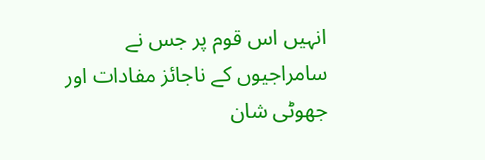انہیں اس قوم پر جس نے سامراجیوں کے ناجائز مفادات اور جھوٹی شان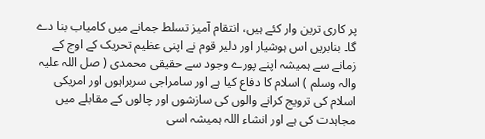پر کاری ترین وار کئے ہیں، انتقام آمیز تسلط جمانے میں کامیاب بنا دے گا۔ بنابریں اس ہوشیار اور دلیر قوم نے اپنی عظیم تحریک کے اوج کے زمانے سے ہمیشہ اپنے پورے وجود سے حقیقی محمدی ( صل اللہ علیہ والہ وسلم ) اسلام کا دفاع کیا ہے اور سامراجی سربراہوں اور امریکی اسلام کی ترویج کرانے والوں کی سازشوں اور چالوں کے مقابلے میں مجاہدت کی ہے اور انشاء اللہ ہمیشہ اسی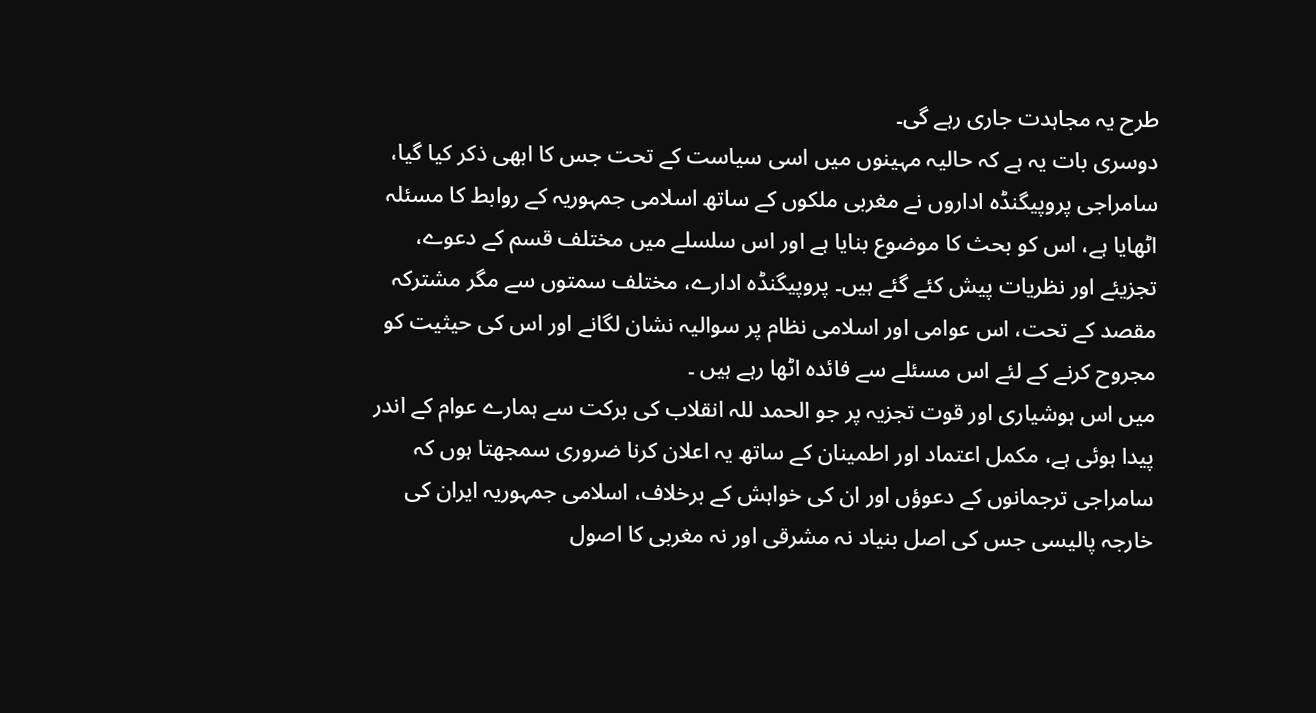طرح یہ مجاہدت جاری رہے گی۔
دوسری بات یہ ہے کہ حالیہ مہینوں میں اسی سیاست کے تحت جس کا ابھی ذکر کیا گیا، سامراجی پروپیگنڈہ اداروں نے مغربی ملکوں کے ساتھ اسلامی جمہوریہ کے روابط کا مسئلہ اٹھایا ہے، اس کو بحث کا موضوع بنایا ہے اور اس سلسلے میں مختلف قسم کے دعوے، تجزیئے اور نظریات پیش کئے گئے ہیں۔ پروپیگنڈہ ادارے، مختلف سمتوں سے مگر مشترکہ مقصد کے تحت، اس عوامی اور اسلامی نظام پر سوالیہ نشان لگانے اور اس کی حیثیت کو مجروح کرنے کے لئے اس مسئلے سے فائدہ اٹھا رہے ہیں ۔
میں اس ہوشیاری اور قوت تجزیہ پر جو الحمد للہ انقلاب کی برکت سے ہمارے عوام کے اندر پیدا ہوئی ہے، مکمل اعتماد اور اطمینان کے ساتھ یہ اعلان کرنا ضروری سمجھتا ہوں کہ سامراجی ترجمانوں کے دعوؤں اور ان کی خواہش کے برخلاف، اسلامی جمہوریہ ایران کی خارجہ پالیسی جس کی اصل بنیاد نہ مشرقی اور نہ مغربی کا اصول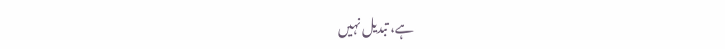ہے، تبدیل نہیں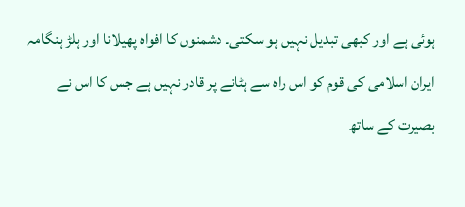ہوئی ہے اور کبھی تبدیل نہیں ہو سکتی۔ دشمنوں کا افواہ پھیلانا اور ہلڑ ہنگامہ ایران اسلامی کی قوم کو اس راہ سے ہٹانے پر قادر نہیں ہے جس کا اس نے بصیرت کے ساتھ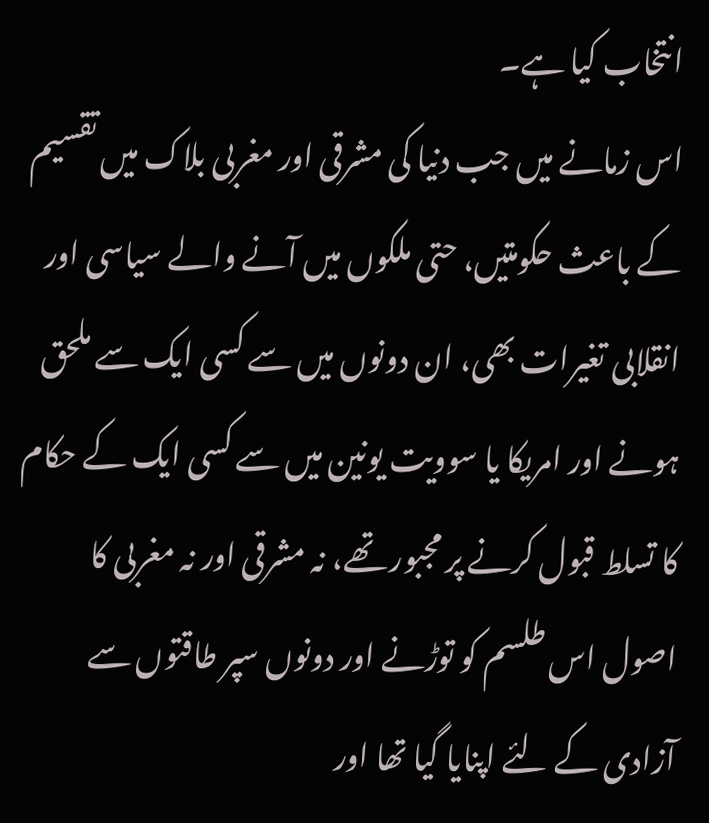انتخاب کیا ہے۔
اس زمانے میں جب دنیا کی مشرقی اور مغربی بلاک میں تقسیم کے باعث حکومتیں، حتی ملکوں میں آنے والے سیاسی اور انقلابی تغیرات بھی، ان دونوں میں سے کسی ایک سے ملحق ہونے اور امریکا یا سوویت یونین میں سے کسی ایک کے حکام کا تسلط قبول کرنے پر مجبور تھے، نہ مشرقی اور نہ مغربی کا اصول اس طلسم کو توڑنے اور دونوں سپر طاقتوں سے آزادی کے لئے اپنایا گیا تھا اور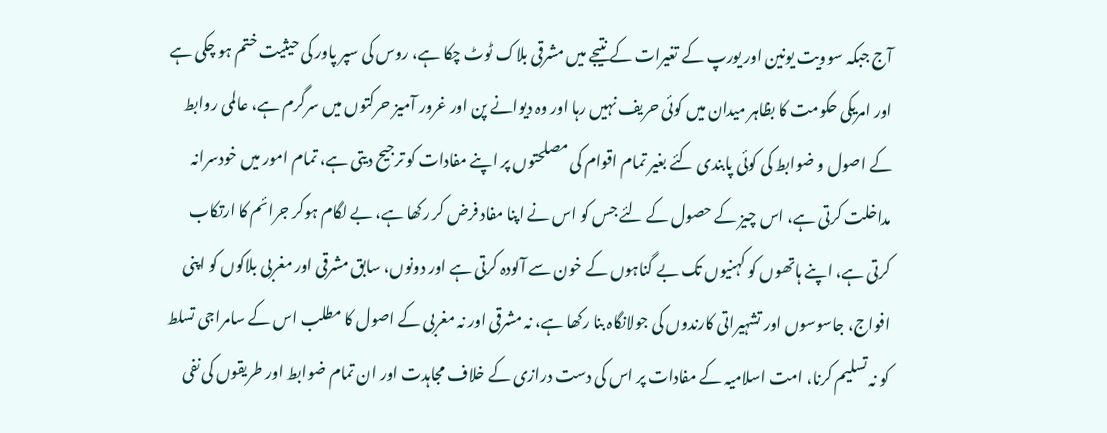آج جبکہ سوویت یونین اور یورپ کے تغیرات کے نتیجے میں مشرقی بلاک ٹوٹ چکا ہے، روس کی سپر پاور کی حیثیت ختم ہو چکی ہے اور امریکی حکومت کا بظاہر میدان میں کوئی حریف نہیں رہا اور وہ دیوانے پن اور غرور آمیز حرکتوں میں سرگرم ہے، عالمی روابط کے اصول و ضوابط کی کوئی پابندی کئے بغیر تمام اقوام کی مصلحتوں پر اپنے مفادات کو ترجیح دیتی ہے، تمام امور میں خودسرانہ مداخلت کرتی ہے، اس چیز کے حصول کے لئے جس کو اس نے اپنا مفاد فرض کر رکھا ہے، بے لگام ہوکر جرائم کا ارتکاب کرتی ہے، اپنے ہاتھوں کو کہنیوں تک بے گناہوں کے خون سے آلودہ کرتی ہے اور دونوں، سابق مشرقی اور مغربی بلاکوں کو اپنی افواج، جاسوسوں اور تشہیراتی کارندوں کی جولانگاہ بنا رکھا ہے، نہ مشرقی اور نہ مغربی کے اصول کا مطلب اس کے سامراجی تسلط کو نہ تسلیم کرنا، امت اسلامیہ کے مفادات پر اس کی دست درازی کے خلاف مجاہدت اور ان تمام ضوابط اور طریقوں کی نفی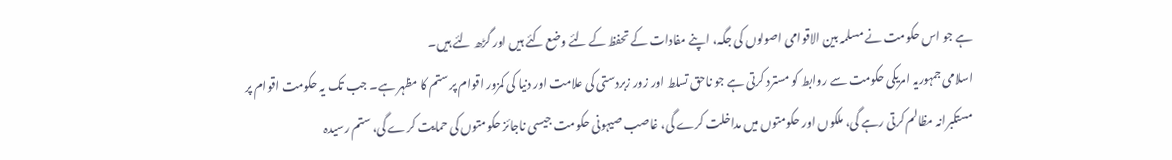ہے جو اس حکومت نے مسلمہ بین الاقوامی اصولوں کی جگہ، اپنے مفادات کے تحفظ کے لئے وضع کئے ہیں اور گڑھ لئے ہیں۔
اسلامی جمہوریہ امریکی حکومت سے روابط کو مسترد کرتی ہے جو ناحق تسلط اور زور زبردستی کی علامت اور دنیا کی کمزور اقوام پر ستم کا مظہر ہے۔ جب تک یہ حکومت اقوام پر مستکبرانہ مظالم کرتی رہے گی، ملکوں اور حکومتوں میں مداخلت کرے گی، غاصب صیہونی حکومت جیسی ناجائز حکومتوں کی حمایت کرے گی، ستم رسیدہ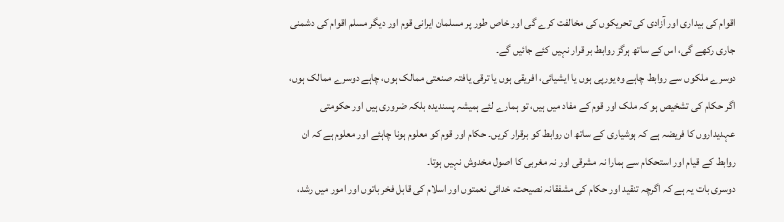اقوام کی بیداری اور آزادی کی تحریکوں کی مخالفت کرے گی اور خاص طور پر مسلمان ایرانی قوم اور دیگر مسلم اقوام کی دشمنی جاری رکھے گی، اس کے ساتھ ہرگز روابط بر قرار نہیں کئے جائیں گے۔
دوسرے ملکوں سے روابط چاہے وہ یورپی ہوں یا ایشیائی، افریقی ہوں یا ترقی یافتہ صنعتی ممالک ہوں، چاہے دوسرے ممالک ہوں، اگر حکام کی تشخیص ہو کہ ملک اور قوم کے مفاد میں ہیں، تو ہمارے لئے ہمیشہ پسندیدہ بلکہ ضروری ہیں اور حکومتی عہدیداروں کا فریضہ ہے کہ ہوشیاری کے ساتھ ان روابط کو برقرار کریں۔ حکام اور قوم کو معلوم ہونا چاہئے اور معلوم ہے کہ ان روابط کے قیام اور استحکام سے ہمارا نہ مشرقی اور نہ مغربی کا اصول مخدوش نہیں ہوتا۔
دوسری بات یہ ہے کہ اگرچہ تنقید اور حکام کی مشفقانہ نصیحت، خدائی نعمتوں اور اسلام کی قابل فخر باتوں اور امور میں رشد،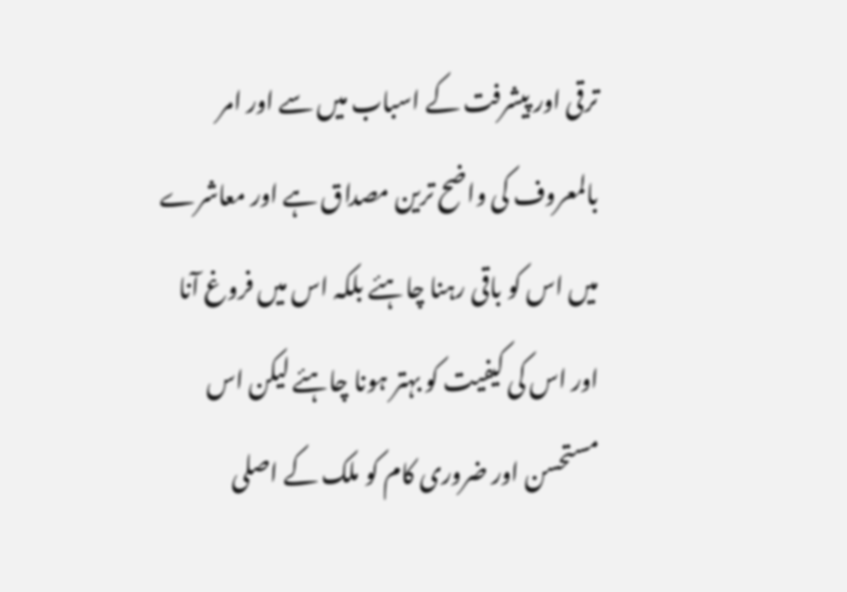ترقی اور پیشرفت کے اسباب میں سے اور امر بالمعروف کی واضح ترین مصداق ہے اور معاشرے میں اس کو باقی رہنا چاہئے بلکہ اس میں فروغ آنا اور اس کی کیفیت کو بہتر ہونا چاہئے لیکن اس مستحسن اور ضروری کام کو ملک کے اصلی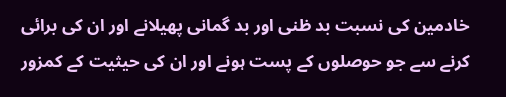خادمین کی نسبت بد ظنی اور بد گمانی پھیلانے اور ان کی برائی کرنے سے جو حوصلوں کے پست ہونے اور ان کی حیثیت کے کمزور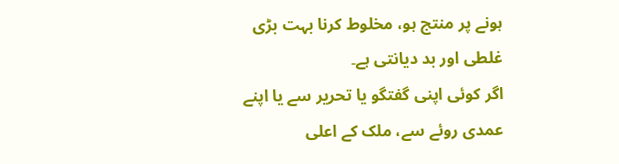ہونے پر منتج ہو، مخلوط کرنا بہت بڑی غلطی اور بد دیانتی ہے۔
اگر کوئی اپنی گفتگو یا تحریر سے یا اپنے عمدی روئے سے، ملک کے اعلی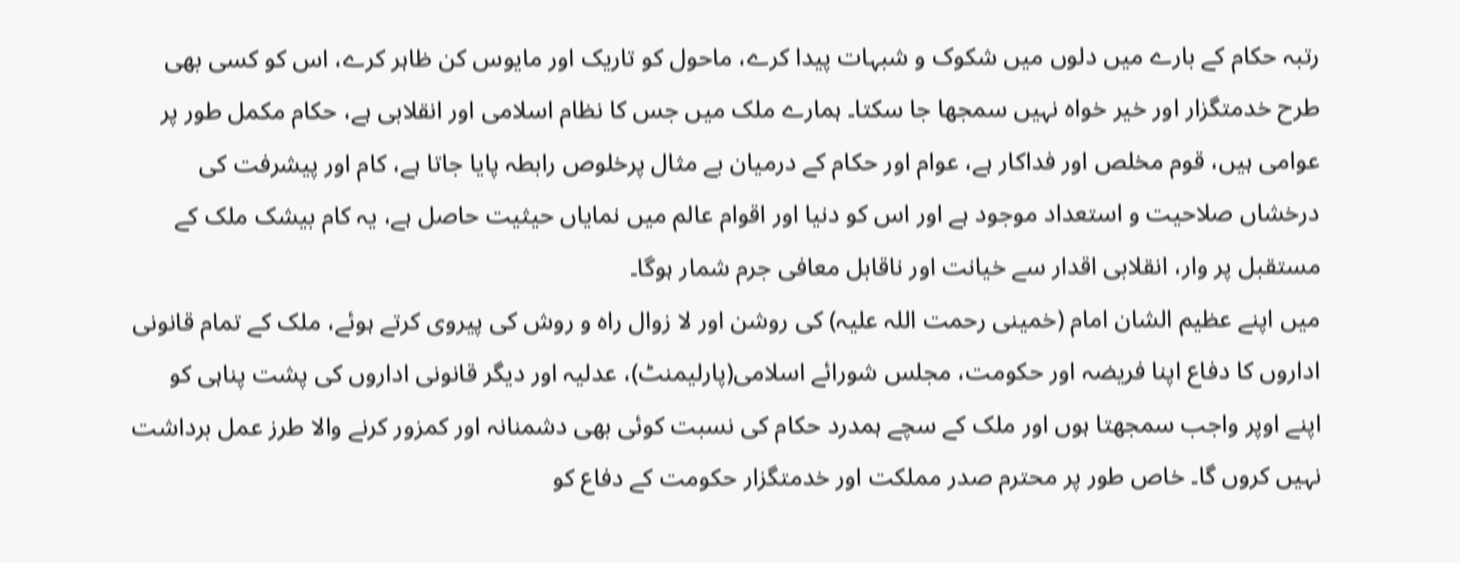رتبہ حکام کے بارے میں دلوں میں شکوک و شبہات پیدا کرے، ماحول کو تاریک اور مایوس کن ظاہر کرے، اس کو کسی بھی طرح خدمتگزار اور خیر خواہ نہیں سمجھا جا سکتا۔ ہمارے ملک میں جس کا نظام اسلامی اور انقلابی ہے، حکام مکمل طور پر عوامی ہیں، قوم مخلص اور فداکار ہے، عوام اور حکام کے درمیان بے مثال پرخلوص رابطہ پایا جاتا ہے، کام اور پیشرفت کی درخشاں صلاحیت و استعداد موجود ہے اور اس کو دنیا اور اقوام عالم میں نمایاں حیثیت حاصل ہے، یہ کام بیشک ملک کے مستقبل پر وار، انقلابی اقدار سے خیانت اور ناقابل معافی جرم شمار ہوگا۔
میں اپنے عظیم الشان امام (خمینی رحمت اللہ علیہ) کی روشن اور لا زوال راہ و روش کی پیروی کرتے ہوئے، ملک کے تمام قانونی اداروں کا دفاع اپنا فریضہ اور حکومت، مجلس شورائے اسلامی(پارلیمنٹ)، عدلیہ اور دیگر قانونی اداروں کی پشت پناہی کو اپنے اوپر واجب سمجھتا ہوں اور ملک کے سچے ہمدرد حکام کی نسبت کوئی بھی دشمنانہ اور کمزور کرنے والا طرز عمل برداشت نہیں کروں گا۔ خاص طور پر محترم صدر مملکت اور خدمتگزار حکومت کے دفاع کو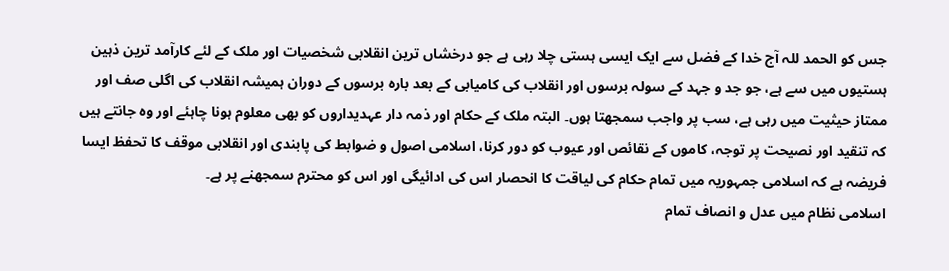جس کو الحمد للہ آج خدا کے فضل سے ایک ایسی ہستی چلا رہی ہے جو درخشاں ترین انقلابی شخصیات اور ملک کے لئے کارآمد ترین ذہین ہستیوں میں سے ہے، جو جد و جہد کے سولہ برسوں اور انقلاب کی کامیابی کے بعد بارہ برسوں کے دوران ہمیشہ انقلاب کی اگلی صف اور ممتاز حیثیت میں رہی ہے، سب پر واجب سمجھتا ہوں۔ البتہ ملک کے حکام اور ذمہ دار عہدیداروں کو بھی معلوم ہونا چاہئے اور وہ جانتے ہیں کہ تنقید اور نصیحت پر توجہ، کاموں کے نقائص اور عیوب کو دور کرنا، اسلامی اصول و ضوابط کی پابندی اور انقلابی موقف کا تحفظ ایسا فریضہ ہے کہ اسلامی جمہوریہ میں تمام حکام کی لیاقت کا انحصار اس کی ادائیگی اور اس کو محترم سمجھنے پر ہے۔
اسلامی نظام میں عدل و انصاف تمام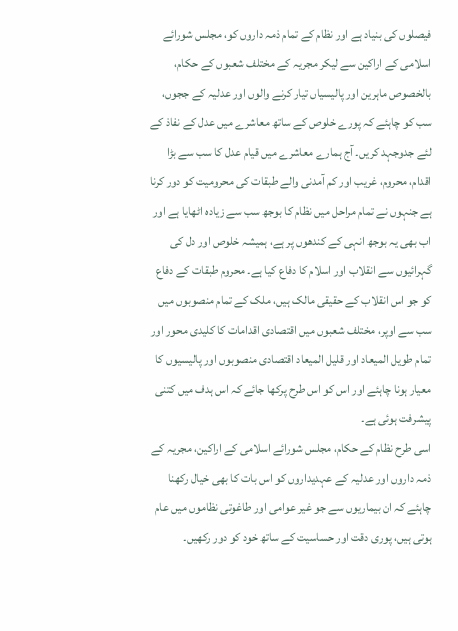فیصلوں کی بنیاد ہے اور نظام کے تمام ذمہ داروں کو، مجلس شورائے اسلامی کے اراکین سے لیکر مجریہ کے مختلف شعبوں کے حکام، بالخصوص ماہرین اور پالیسیاں تیار کرنے والوں اور عدلیہ کے ججوں، سب کو چاہئے کہ پورے خلوص کے ساتھ معاشرے میں عدل کے نفاذ کے لئے جدوجہد کریں۔ آج ہمارے معاشرے میں قیام عدل کا سب سے بڑا اقدام، محروم، غریب اور کم آمدنی والے طبقات کی محرومیت کو دور کرنا ہے جنہوں نے تمام مراحل میں نظام کا بوجھ سب سے زیادہ اٹھایا ہے اور اب بھی یہ بوجھ انہی کے کندھوں پر ہے، ہمیشہ خلوص اور دل کی گہرائیوں سے انقلاب اور اسلام کا دفاع کیا ہے۔ محروم طبقات کے دفاع کو جو اس انقلاب کے حقیقی مالک ہیں، ملک کے تمام منصوبوں میں سب سے اوپر، مختلف شعبوں میں اقتصادی اقدامات کا کلیدی محور اور تمام طویل المیعاد اور قلیل المیعاد اقتصادی منصوبوں اور پالیسیوں کا معیار ہونا چاہئے اور اس کو اس طرح پرکھا جائے کہ اس ہدف میں کتنی پیشرفت ہوئی ہے۔
اسی طرح نظام کے حکام، مجلس شورائے اسلامی کے اراکین، مجریہ کے ذمہ داروں اور عدلیہ کے عہدیداروں کو اس بات کا بھی خیال رکھنا چاہئے کہ ان بیماریوں سے جو غیر عوامی اور طاغوتی نظاموں میں عام ہوتی ہیں، پوری دقت اور حساسیت کے ساتھ خود کو دور رکھیں۔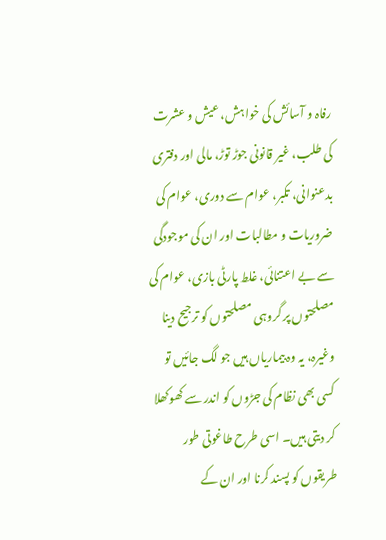رفاہ و آسائش کی خواہش، عیش و عشرت کی طلب، غیر قانونی جوڑ توڑ، مالی اور دفتری بدعنوانی، تکبر، عوام سے دوری، عوام کی ضروریات و مطالبات اور ان کی موجودگی سے بے اعتنائی، غلط پارٹی بازی، عوام کی مصلحتوں پر گروہی مصلحتوں کو ترجیح دینا وغیرہ، یہ وہ بیماریاں ہیں جو لگ جائیں تو کسی بھی نظام کی جڑوں کو اندر سے کھوکھلا کر دیتی ہیں۔ اسی طرح طاغوتی طور طریقوں کو پسند کرنا اور ان کے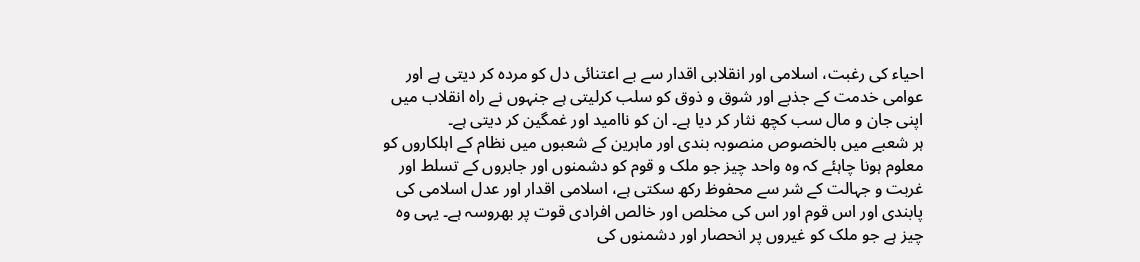احیاء کی رغبت، اسلامی اور انقلابی اقدار سے بے اعتنائی دل کو مردہ کر دیتی ہے اور عوامی خدمت کے جذبے اور شوق و ذوق کو سلب کرلیتی ہے جنہوں نے راہ انقلاب میں اپنی جان و مال سب کچھ نثار کر دیا ہے۔ ان کو ناامید اور غمگین کر دیتی ہے۔
ہر شعبے میں بالخصوص منصوبہ بندی اور ماہرین کے شعبوں میں نظام کے اہلکاروں کو معلوم ہونا چاہئے کہ وہ واحد چیز جو ملک و قوم کو دشمنوں اور جابروں کے تسلط اور غربت و جہالت کے شر سے محفوظ رکھ سکتی ہے، اسلامی اقدار اور عدل اسلامی کی پابندی اور اس قوم اور اس کی مخلص اور خالص افرادی قوت پر بھروسہ ہے۔ یہی وہ چیز ہے جو ملک کو غیروں پر انحصار اور دشمنوں کی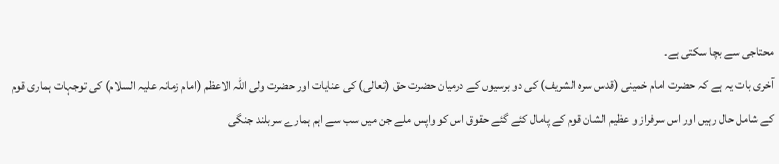محتاجی سے بچا سکتی ہے۔
آخری بات یہ ہے کہ حضرت امام خمینی (قدس سرہ الشریف) کی دو برسیوں کے درمیان حضرت حق (تعالی) کی عنایات اور حضرت ولی اللہ الاعظم (امام زمانہ علیہ السلام) کی توجہات ہماری قوم کے شامل حال رہیں اور اس سرفراز و عظیم الشان قوم کے پامال کئے گئے حقوق اس کو واپس ملے جن میں سب سے اہم ہمارے سربلند جنگی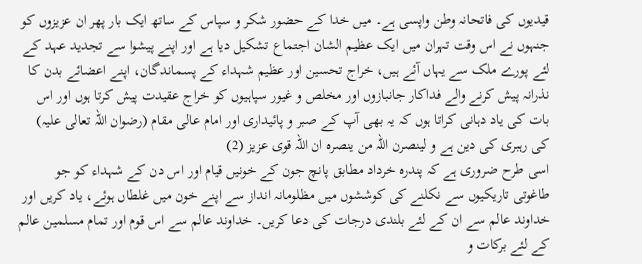قیدیوں کی فاتحانہ وطن واپسی ہے۔ میں خدا کے حضور شکر و سپاس کے ساتھ ایک بار پھر ان عزیزوں کو جنہوں نے اس وقت تہران میں ایک عظیم الشان اجتماع تشکیل دیا ہے اور اپنے پیشوا سے تجدید عہد کے لئے پورے ملک سے یہاں آئے ہیں، خراج تحسین اور عظیم شہداء کے پسماندگان، اپنے اعضائے بدن کا نذرانہ پیش کرنے والے فداکار جانبازوں اور مخلص و غیور سپاہیوں کو خراج عقیدت پیش کرتا ہوں اور اس بات کی یاد دہانی کراتا ہوں کہ یہ بھی آپ کے صبر و پائیداری اور امام عالی مقام (رضوان اللہ تعالی علیہ) کی رہبری کی دین ہے و لینصرن اللہ من ینصرہ ان اللہ قوی عزیز (2)
اسی طرح ضروری ہے کہ پندرہ خرداد مطابق پانچ جون کے خونیں قیام اور اس دن کے شہداء کو جو طاغوتی تاریکیوں سے نکلنے کی کوششوں میں مظلومانہ انداز سے اپنے خون میں غلطاں ہوئے، یاد کریں اور خداوند عالم سے ان کے لئے بلندی درجات کی دعا کریں۔ خداوند عالم سے اس قوم اور تمام مسلمین عالم کے لئے برکات و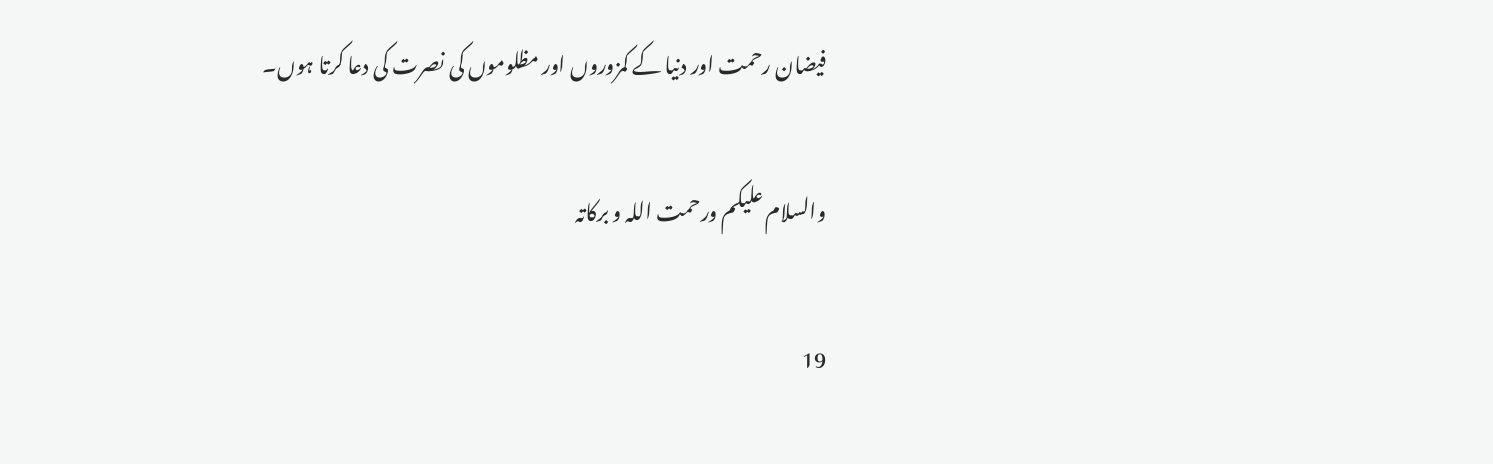فیضان رحمت اور دنیا کے کمزوروں اور مظلوموں کی نصرت کی دعا کرتا ہوں۔

والسلام علیکم ورحمت اللہ و برکاتہ

19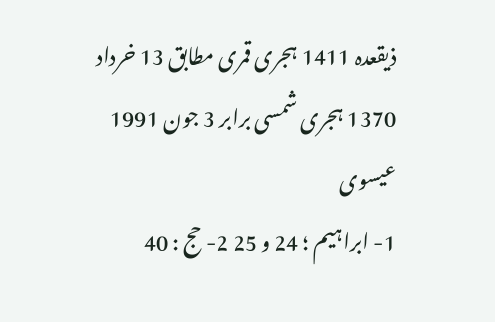ذیقعدہ 1411 ہجری قمری مطابق 13 خرداد 1370 ہجری شمسی برابر 3 جون 1991 عیسوی
1- ابراہیم ؛ 24 و 25 2- حج : 40